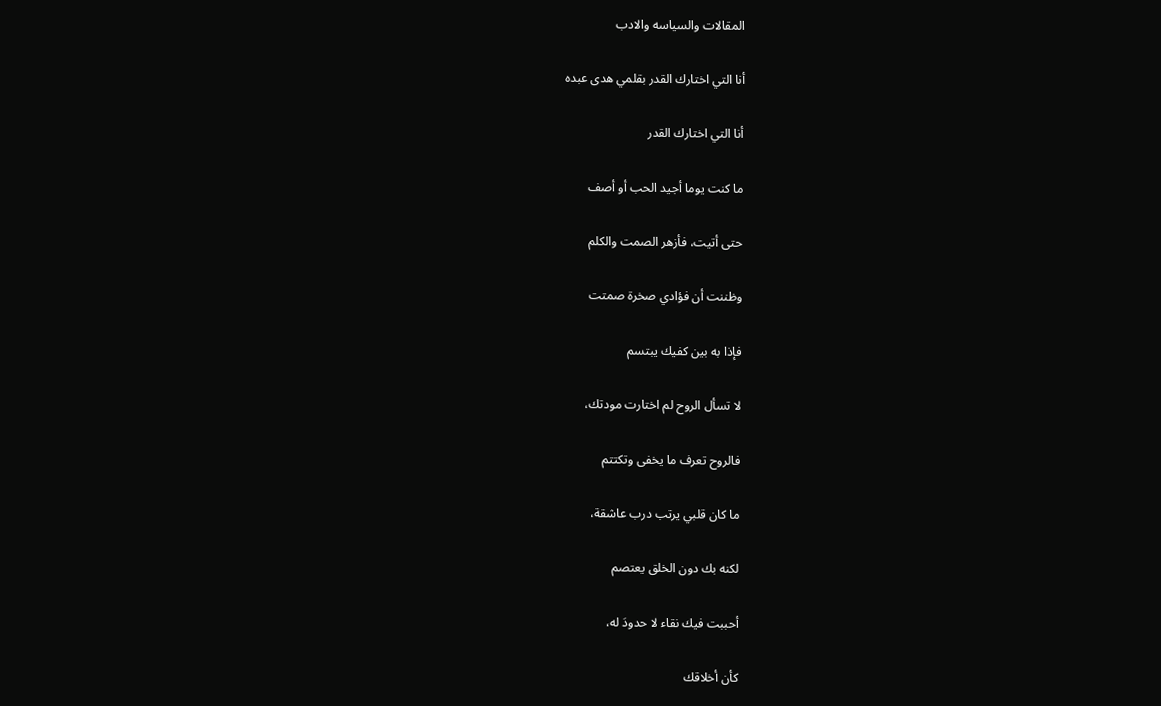المقالات والسياسه والادب

أنا التي اختارك القدر بقلمي هدى عبده

أنا التي اختارك القدر

ما كنت يوما أجيد الحب أو أصف

حتى أتيت، فأزهر الصمت والكلم

وظننت أن فؤادي صخرة صمتت

فإذا به بين كفيك يبتسم

لا تسأل الروح لم اختارت مودتك،

فالروح تعرف ما يخفى وتكتتم

ما كان قلبي يرتب درب عاشقة،

لكنه بك دون الخلق يعتصم

أحببت فيك نقاء لا حدودَ له،

كأن أخلاقك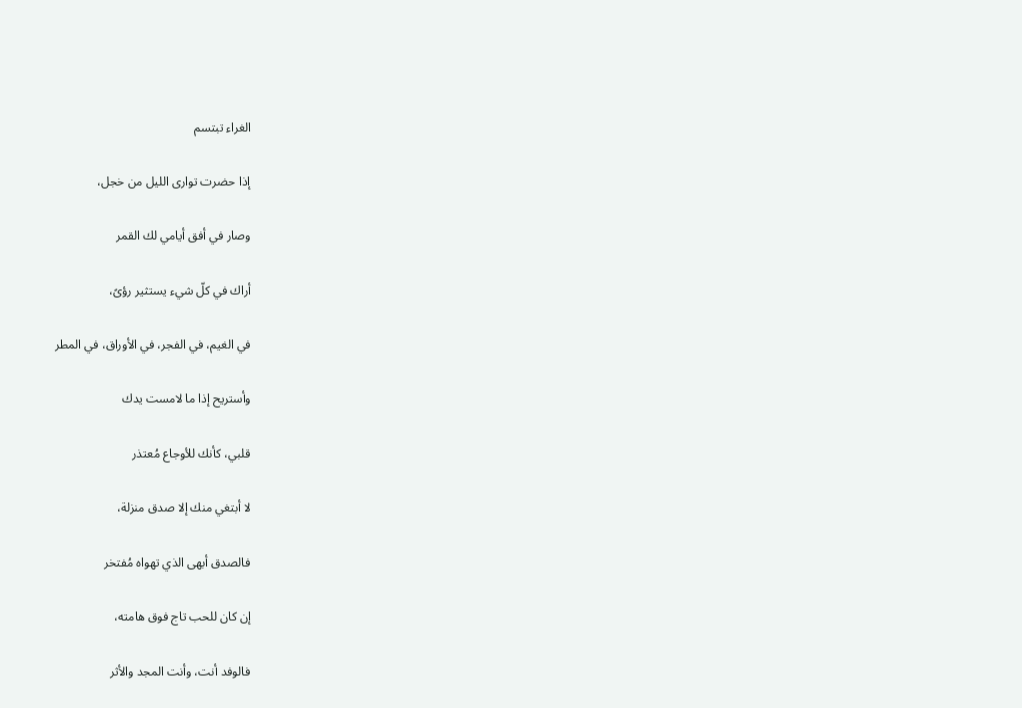الغراء تبتسم

إذا حضرت توارى الليل من خجل،

وصار في أفق أيامي لك القمر

أراك في كلّ شيء يستثير رؤىً،

في الغيم، في الفجر، في الأوراق، في المطر

وأستريح إذا ما لامست يدك

قلبي، كأنك للأوجاع مُعتذر

لا أبتغي منك إلا صدق منزلة،

فالصدق أبهى الذي تهواه مُفتخر

إن كان للحب تاج فوق هامته،

فالوفد أنت، وأنت المجد والأثر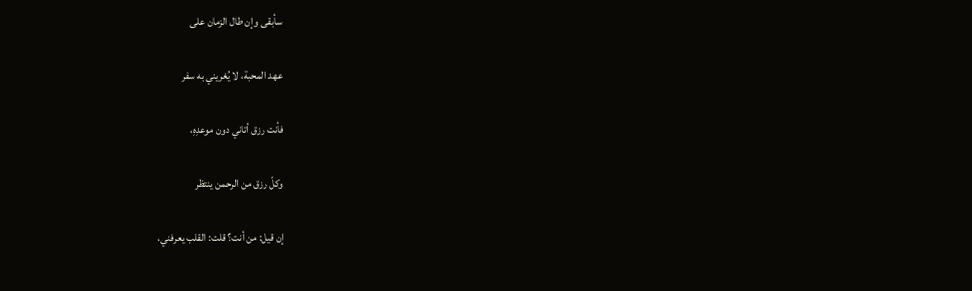سأبقى وإن طال الزمان على

عهد المحبة، لا يُغريني به سفر

فأنت رزق أتاني دون موعدِهِ،

وكلّ رزق من الرحمن ينتظر

إن قيل: من أنت؟ قلت: القلب يعرفني،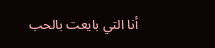أنا التي بايعت بالحب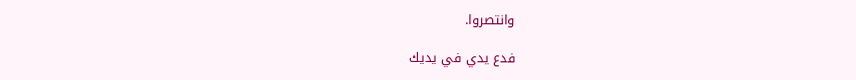وانتصروا.

فدع يدي في يديك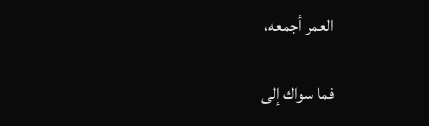العمر أجمعه،

فما سواك إلى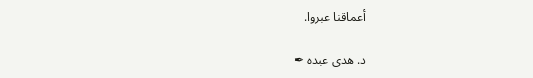أعماقنا عبروا.

د. هدى عبده ✒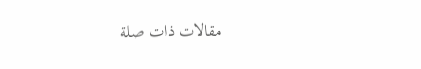مقالات ذات صلة